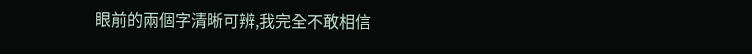眼前的兩個字清晰可辨,我完全不敢相信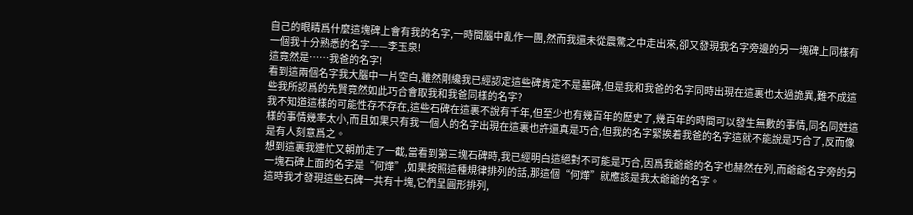自己的眼睛爲什麼這塊碑上會有我的名字,一時間腦中亂作一團,然而我還未從震驚之中走出來,卻又發現我名字旁邊的另一塊碑上同樣有一個我十分熟悉的名字——李玉泉!
這竟然是……我爸的名字!
看到這兩個名字我大腦中一片空白,雖然剛纔我已經認定這些碑肯定不是墓碑,但是我和我爸的名字同時出現在這裏也太過詭異,難不成這些我所認爲的先賢竟然如此巧合會取我和我爸同樣的名字?
我不知道這樣的可能性存不存在,這些石碑在這裏不說有千年,但至少也有幾百年的歷史了,幾百年的時間可以發生無數的事情,同名同姓這樣的事情幾率太小,而且如果只有我一個人的名字出現在這裏也許還真是巧合,但我的名字緊挨着我爸的名字這就不能說是巧合了,反而像是有人刻意爲之。
想到這裏我連忙又朝前走了一截,當看到第三塊石碑時,我已經明白這絕對不可能是巧合,因爲我爺爺的名字也赫然在列,而爺爺名字旁的另一塊石碑上面的名字是“何燁”,如果按照這種規律排列的話,那這個“何燁”就應該是我太爺爺的名字。
這時我才發現這些石碑一共有十塊,它們呈圓形排列,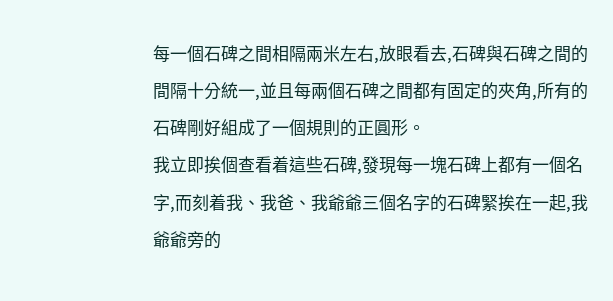每一個石碑之間相隔兩米左右,放眼看去,石碑與石碑之間的間隔十分統一,並且每兩個石碑之間都有固定的夾角,所有的石碑剛好組成了一個規則的正圓形。
我立即挨個查看着這些石碑,發現每一塊石碑上都有一個名字,而刻着我、我爸、我爺爺三個名字的石碑緊挨在一起,我爺爺旁的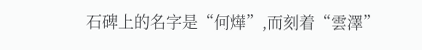石碑上的名字是“何燁”,而刻着“雲澤”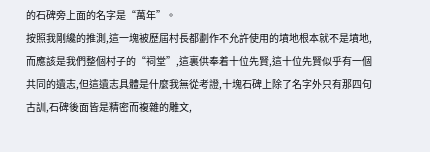的石碑旁上面的名字是“萬年”。
按照我剛纔的推測,這一塊被歷屆村長都劃作不允許使用的墳地根本就不是墳地,而應該是我們整個村子的“祠堂”,這裏供奉着十位先賢,這十位先賢似乎有一個共同的遺志,但這遺志具體是什麼我無從考證,十塊石碑上除了名字外只有那四句古訓,石碑後面皆是精密而複雜的雕文,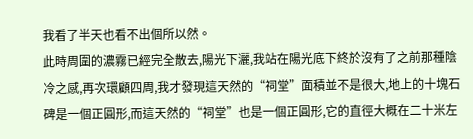我看了半天也看不出個所以然。
此時周圍的濃霧已經完全散去,陽光下灑,我站在陽光底下終於沒有了之前那種陰冷之感,再次環顧四周,我才發現這天然的“祠堂”面積並不是很大,地上的十塊石碑是一個正圓形,而這天然的“祠堂”也是一個正圓形,它的直徑大概在二十米左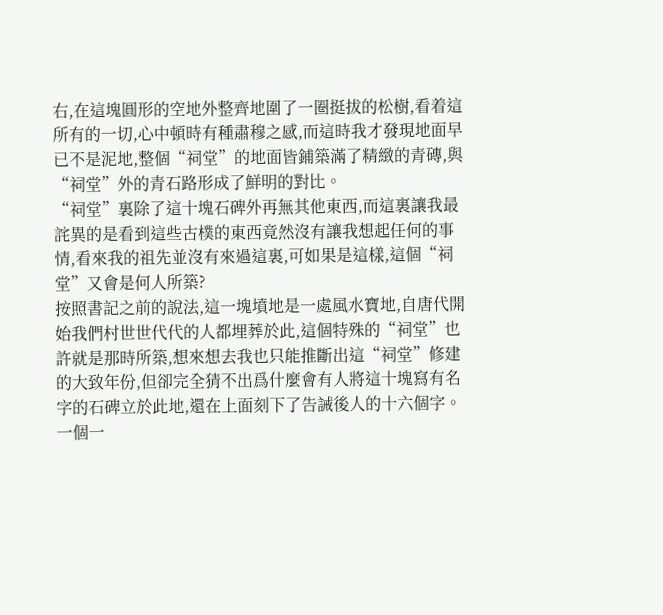右,在這塊圓形的空地外整齊地圍了一圈挺拔的松樹,看着這所有的一切,心中頓時有種肅穆之感,而這時我才發現地面早已不是泥地,整個“祠堂”的地面皆鋪築滿了精緻的青磚,與“祠堂”外的青石路形成了鮮明的對比。
“祠堂”裏除了這十塊石碑外再無其他東西,而這裏讓我最詫異的是看到這些古樸的東西竟然沒有讓我想起任何的事情,看來我的祖先並沒有來過這裏,可如果是這樣,這個“祠堂”又會是何人所築?
按照書記之前的說法,這一塊墳地是一處風水寶地,自唐代開始我們村世世代代的人都埋葬於此,這個特殊的“祠堂”也許就是那時所築,想來想去我也只能推斷出這“祠堂”修建的大致年份,但卻完全猜不出爲什麼會有人將這十塊寫有名字的石碑立於此地,還在上面刻下了告誡後人的十六個字。
一個一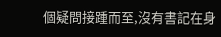個疑問接踵而至,沒有書記在身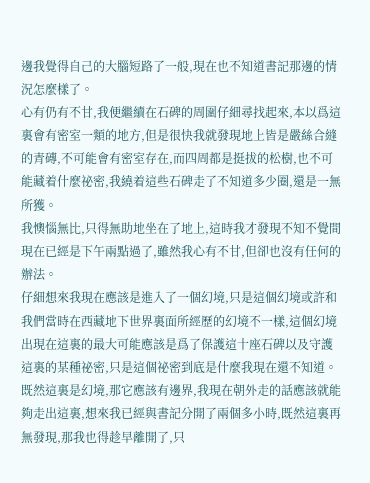邊我覺得自己的大腦短路了一般,現在也不知道書記那邊的情況怎麼樣了。
心有仍有不甘,我便繼續在石碑的周圍仔細尋找起來,本以爲這裏會有密室一類的地方,但是很快我就發現地上皆是嚴絲合縫的青磚,不可能會有密室存在,而四周都是挺拔的松樹,也不可能藏着什麼祕密,我繞着這些石碑走了不知道多少圈,還是一無所獲。
我懊惱無比,只得無助地坐在了地上,這時我才發現不知不覺間現在已經是下午兩點過了,雖然我心有不甘,但卻也沒有任何的辦法。
仔細想來我現在應該是進入了一個幻境,只是這個幻境或許和我們當時在西藏地下世界裏面所經歷的幻境不一樣,這個幻境出現在這裏的最大可能應該是爲了保護這十座石碑以及守護這裏的某種祕密,只是這個祕密到底是什麼我現在還不知道。
既然這裏是幻境,那它應該有邊界,我現在朝外走的話應該就能夠走出這裏,想來我已經與書記分開了兩個多小時,既然這裏再無發現,那我也得趁早離開了,只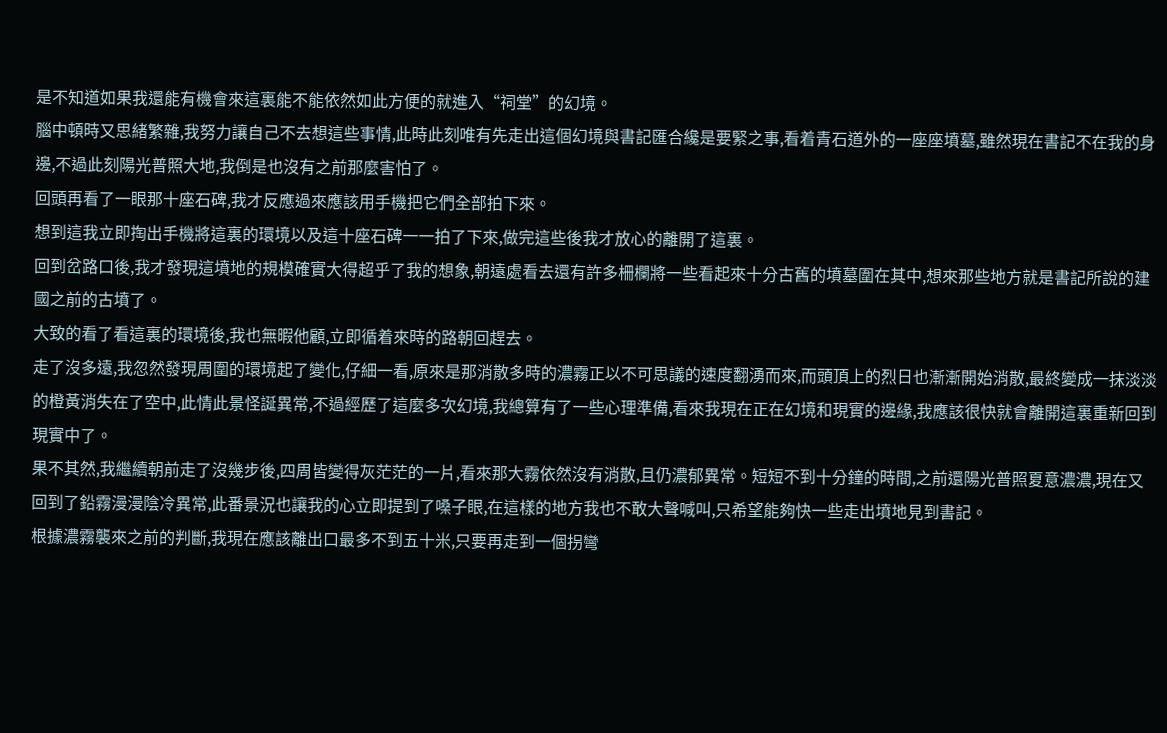是不知道如果我還能有機會來這裏能不能依然如此方便的就進入“祠堂”的幻境。
腦中頓時又思緒繁雜,我努力讓自己不去想這些事情,此時此刻唯有先走出這個幻境與書記匯合纔是要緊之事,看着青石道外的一座座墳墓,雖然現在書記不在我的身邊,不過此刻陽光普照大地,我倒是也沒有之前那麼害怕了。
回頭再看了一眼那十座石碑,我才反應過來應該用手機把它們全部拍下來。
想到這我立即掏出手機將這裏的環境以及這十座石碑一一拍了下來,做完這些後我才放心的離開了這裏。
回到岔路口後,我才發現這墳地的規模確實大得超乎了我的想象,朝遠處看去還有許多柵欄將一些看起來十分古舊的墳墓圍在其中,想來那些地方就是書記所說的建國之前的古墳了。
大致的看了看這裏的環境後,我也無暇他顧,立即循着來時的路朝回趕去。
走了沒多遠,我忽然發現周圍的環境起了變化,仔細一看,原來是那消散多時的濃霧正以不可思議的速度翻湧而來,而頭頂上的烈日也漸漸開始消散,最終變成一抹淡淡的橙黃消失在了空中,此情此景怪誕異常,不過經歷了這麼多次幻境,我總算有了一些心理準備,看來我現在正在幻境和現實的邊緣,我應該很快就會離開這裏重新回到現實中了。
果不其然,我繼續朝前走了沒幾步後,四周皆變得灰茫茫的一片,看來那大霧依然沒有消散,且仍濃郁異常。短短不到十分鐘的時間,之前還陽光普照夏意濃濃,現在又回到了鉛霧漫漫陰冷異常,此番景況也讓我的心立即提到了嗓子眼,在這樣的地方我也不敢大聲喊叫,只希望能夠快一些走出墳地見到書記。
根據濃霧襲來之前的判斷,我現在應該離出口最多不到五十米,只要再走到一個拐彎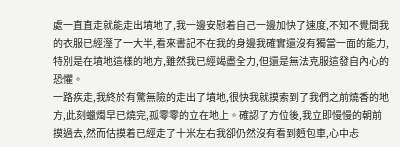處一直直走就能走出墳地了,我一邊安慰着自己一邊加快了速度,不知不覺間我的衣服已經溼了一大半,看來書記不在我的身邊我確實還沒有獨當一面的能力,特別是在墳地這樣的地方,雖然我已經竭盡全力,但還是無法克服這發自內心的恐懼。
一路疾走,我終於有驚無險的走出了墳地,很快我就摸索到了我們之前燒香的地方,此刻蠟燭早已燒完,孤零零的立在地上。確認了方位後,我立即慢慢的朝前摸過去,然而估摸着已經走了十米左右我卻仍然沒有看到麪包車,心中忐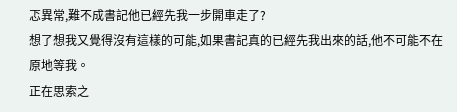忑異常,難不成書記他已經先我一步開車走了?
想了想我又覺得沒有這樣的可能,如果書記真的已經先我出來的話,他不可能不在原地等我。
正在思索之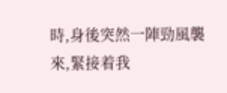時,身後突然一陣勁風襲來,緊接着我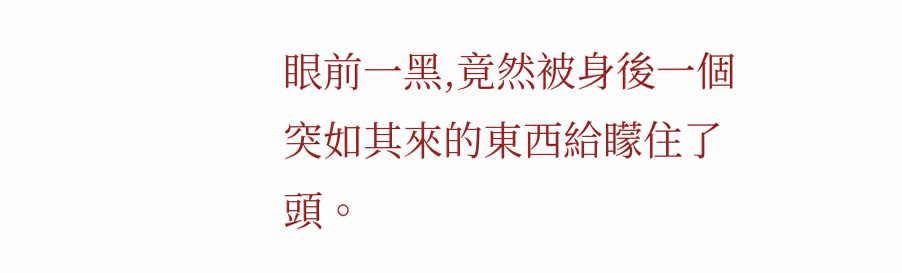眼前一黑,竟然被身後一個突如其來的東西給矇住了頭。